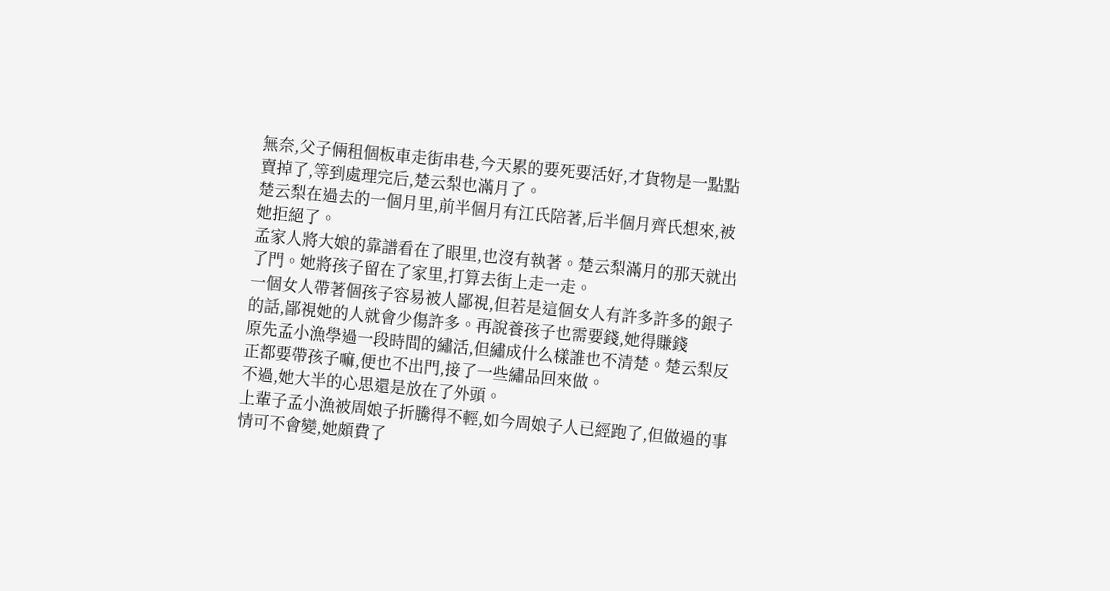無奈,父子倆租個板車走街串巷,今天累的要死要活好,才貨物是一點點賣掉了,等到處理完后,楚云梨也滿月了。
楚云梨在過去的一個月里,前半個月有江氏陪著,后半個月齊氏想來,被她拒絕了。
孟家人將大娘的靠譜看在了眼里,也沒有執著。楚云梨滿月的那天就出了門。她將孩子留在了家里,打算去街上走一走。
一個女人帶著個孩子容易被人鄙視,但若是這個女人有許多許多的銀子的話,鄙視她的人就會少傷許多。再說養孩子也需要錢,她得賺錢
原先孟小漁學過一段時間的繡活,但繡成什么樣誰也不清楚。楚云梨反正都要帶孩子嘛,便也不出門,接了一些繡品回來做。
不過,她大半的心思還是放在了外頭。
上輩子孟小漁被周娘子折騰得不輕,如今周娘子人已經跑了,但做過的事情可不會變,她頗費了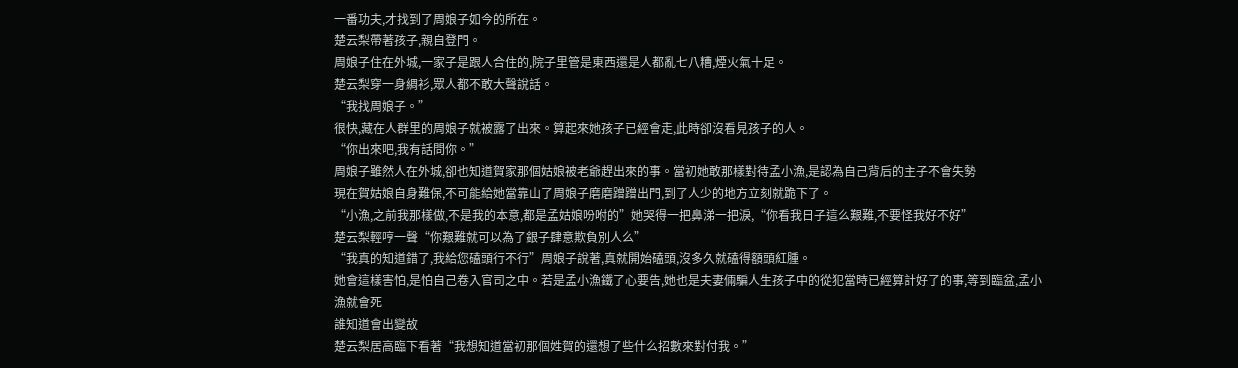一番功夫,才找到了周娘子如今的所在。
楚云梨帶著孩子,親自登門。
周娘子住在外城,一家子是跟人合住的,院子里管是東西還是人都亂七八糟,煙火氣十足。
楚云梨穿一身綢衫,眾人都不敢大聲說話。
“我找周娘子。”
很快,藏在人群里的周娘子就被露了出來。算起來她孩子已經會走,此時卻沒看見孩子的人。
“你出來吧,我有話問你。”
周娘子雖然人在外城,卻也知道賀家那個姑娘被老爺趕出來的事。當初她敢那樣對待孟小漁,是認為自己背后的主子不會失勢
現在賀姑娘自身難保,不可能給她當靠山了周娘子磨磨蹭蹭出門,到了人少的地方立刻就跪下了。
“小漁,之前我那樣做,不是我的本意,都是孟姑娘吩咐的”她哭得一把鼻涕一把淚,“你看我日子這么艱難,不要怪我好不好”
楚云梨輕哼一聲“你艱難就可以為了銀子肆意欺負別人么”
“我真的知道錯了,我給您磕頭行不行”周娘子說著,真就開始磕頭,沒多久就磕得額頭紅腫。
她會這樣害怕,是怕自己卷入官司之中。若是孟小漁鐵了心要告,她也是夫妻倆騙人生孩子中的從犯當時已經算計好了的事,等到臨盆,孟小漁就會死
誰知道會出變故
楚云梨居高臨下看著“我想知道當初那個姓賀的還想了些什么招數來對付我。”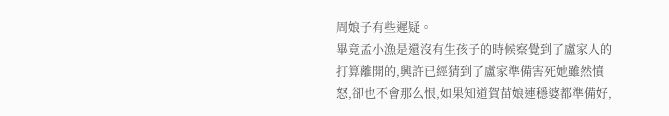周娘子有些遲疑。
畢竟孟小漁是還沒有生孩子的時候察覺到了盧家人的打算離開的,興許已經猜到了盧家準備害死她雖然憤怒,卻也不會那么恨,如果知道賀苗娘連穩婆都準備好,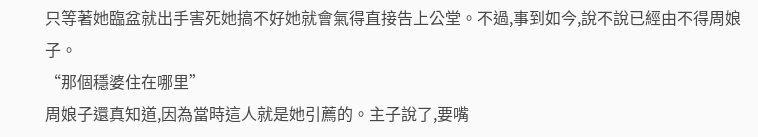只等著她臨盆就出手害死她搞不好她就會氣得直接告上公堂。不過,事到如今,說不說已經由不得周娘子。
“那個穩婆住在哪里”
周娘子還真知道,因為當時這人就是她引薦的。主子說了,要嘴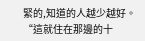緊的,知道的人越少越好。
“這就住在那邊的十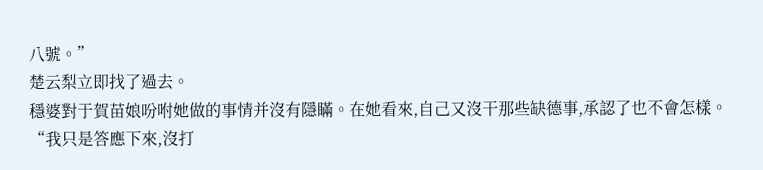八號。”
楚云梨立即找了過去。
穩婆對于賀苗娘吩咐她做的事情并沒有隱瞞。在她看來,自己又沒干那些缺德事,承認了也不會怎樣。
“我只是答應下來,沒打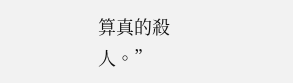算真的殺人。”